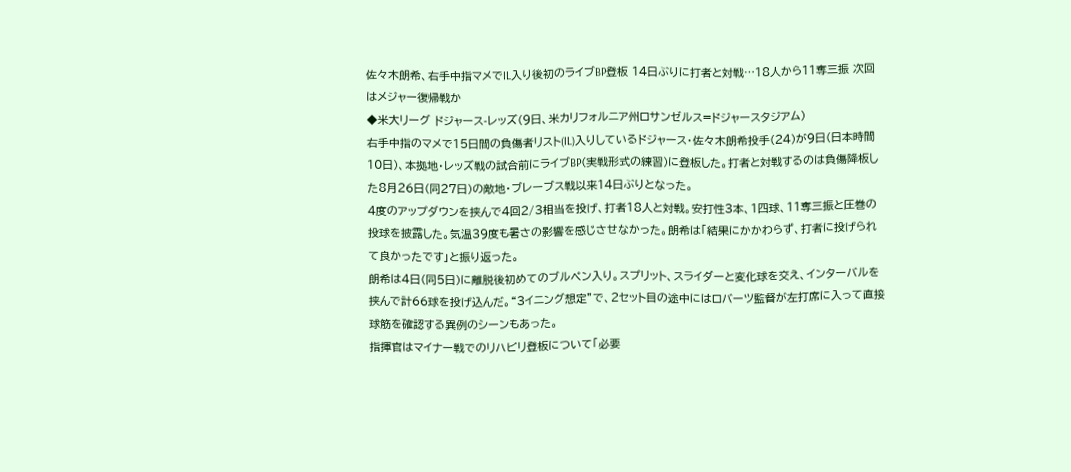佐々木朗希、右手中指マメでIL入り後初のライブBP登板 14日ぶりに打者と対戦…18人から11奪三振 次回はメジャー復帰戦か
◆米大リーグ ドジャース-レッズ(9日、米カリフォルニア州ロサンゼルス=ドジャースタジアム)
右手中指のマメで15日間の負傷者リスト(IL)入りしているドジャース・佐々木朗希投手(24)が9日(日本時間10日)、本拠地・レッズ戦の試合前にライブBP(実戦形式の練習)に登板した。打者と対戦するのは負傷降板した8月26日(同27日)の敵地・ブレーブス戦以来14日ぶりとなった。
4度のアップダウンを挟んで4回2/3相当を投げ、打者18人と対戦。安打性3本、1四球、11奪三振と圧巻の投球を披露した。気温39度も暑さの影響を感じさせなかった。朗希は「結果にかかわらず、打者に投げられて良かったです」と振り返った。
朗希は4日(同5日)に離脱後初めてのブルペン入り。スプリット、スライダーと変化球を交え、インターバルを挟んで計66球を投げ込んだ。“3イニング想定”で、2セット目の途中にはロバーツ監督が左打席に入って直接球筋を確認する異例のシーンもあった。
指揮官はマイナー戦でのリハビリ登板について「必要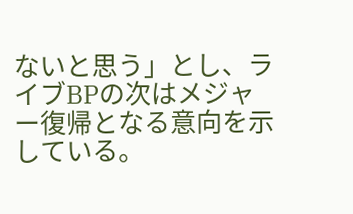ないと思う」とし、ライブBPの次はメジャー復帰となる意向を示している。